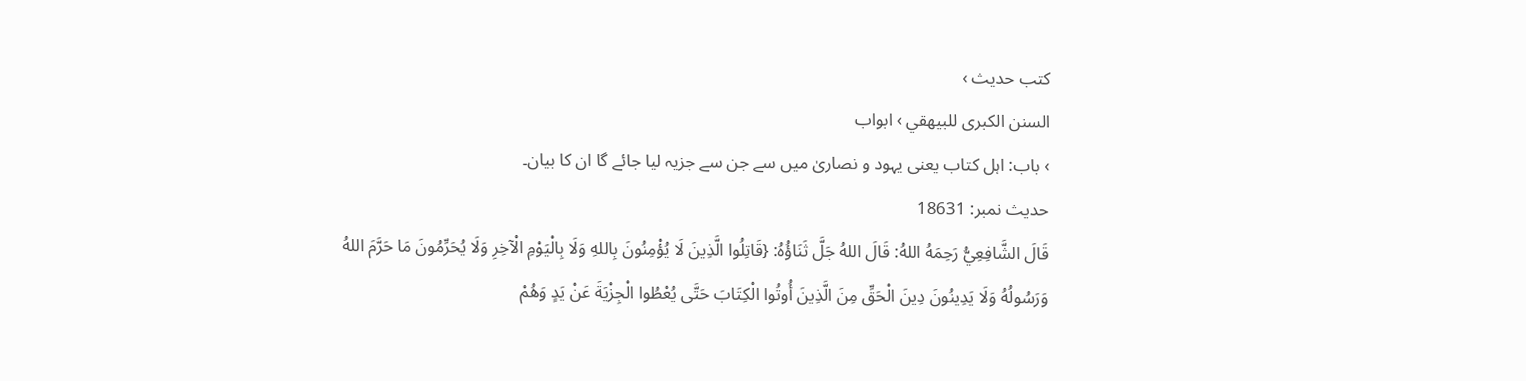کتب حدیث ›
السنن الكبرى للبيهقي › ابواب
› باب: اہل کتاب یعنی یہود و نصاریٰ میں سے جن سے جزیہ لیا جائے گا ان کا بیان۔
حدیث نمبر: 18631
قَالَ الشَّافِعِيُّ رَحِمَهُ اللهُ: قَالَ اللهُ جَلَّ ثَنَاؤُهُ: {قَاتِلُوا الَّذِينَ لَا يُؤْمِنُونَ بِاللهِ وَلَا بِالْيَوْمِ الْآخِرِ وَلَا يُحَرِّمُونَ مَا حَرَّمَ اللهُ وَرَسُولُهُ وَلَا يَدِينُونَ دِينَ الْحَقِّ مِنَ الَّذِينَ أُوتُوا الْكِتَابَ حَتَّى يُعْطُوا الْجِزْيَةَ عَنْ يَدٍ وَهُمْ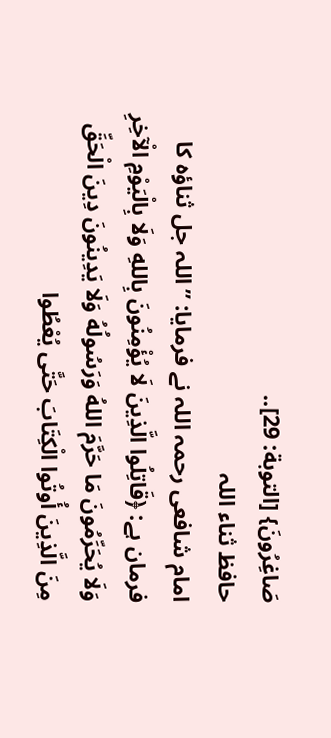صَاغِرُونَ} [التوبة: 29]..
حافظ ثناء اللہ
امام شافعی رحمہ اللہ نے فرمایا: ”اللہ جل ثناؤہ کا فرمان ہے: ﴿قَاتِلُوا الَّذِينَ لَا يُؤْمِنُونَ بِاللهِ وَلَا بِالْيَوْمِ الْآخِرِ وَلَا يُحَرِّمُونَ مَا حَرَّمَ اللهُ وَرَسُولُهُ وَلَا يَدِينُونَ دِينَ الْحَقِّ مِنَ الَّذِينَ أُوتُوا الْكِتَابَ حَتَّى يُعْطُوا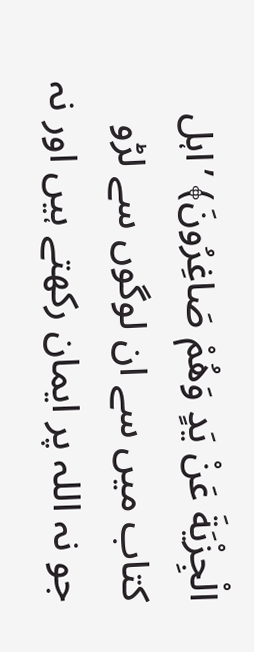الْجِزْيَةَ عَنْ يَدٍ وَهُمْ صَاغِرُونَ﴾ ’اہل کتاب میں سے ان لوگوں سے لڑو جو نہ اللہ پر ایمان رکھتے ہیں اور نہ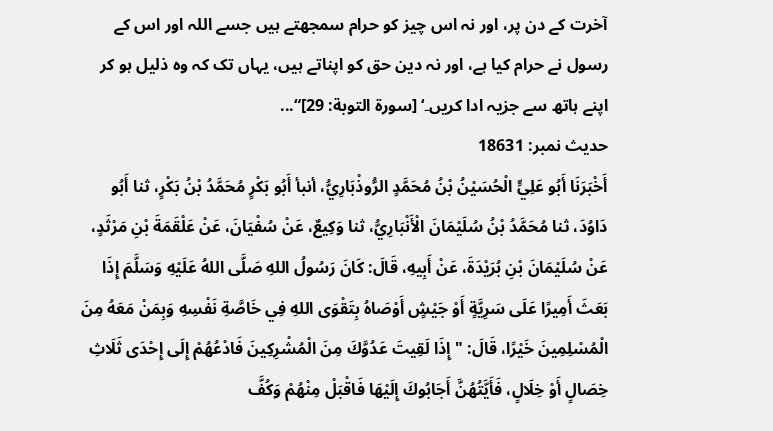آخرت کے دن پر، اور نہ اس چیز کو حرام سمجھتے ہیں جسے اللہ اور اس کے رسول نے حرام کیا ہے، اور نہ دین حق کو اپناتے ہیں، یہاں تک کہ وہ ذلیل ہو کر اپنے ہاتھ سے جزیہ ادا کریں۔‘ [سورة التوبة: 29]“...
حدیث نمبر: 18631
أَخْبَرَنَا أَبُو عَلِيٍّ الْحُسَيْنُ بْنُ مُحَمَّدٍ الرُّوذْبَارِيُّ، أنبأ أَبُو بَكْرٍ مُحَمَّدُ بْنُ بَكْرٍ، ثنا أَبُو دَاوُدَ، ثنا مُحَمَّدُ بْنُ سُلَيْمَانَ الْأَنْبَارِيُّ، ثنا وَكِيعٌ، عَنْ سُفْيَانَ، عَنْ عَلْقَمَةَ بْنِ مَرْثَدٍ، عَنْ سُلَيْمَانَ بْنِ بُرَيْدَةَ، عَنْ أَبِيهِ، قَالَ: كَانَ رَسُولُ اللهِ صَلَّى اللهُ عَلَيْهِ وَسَلَّمَ إِذَا بَعَثَ أَمِيرًا عَلَى سَرِيَّةٍ أَوْ جَيْشٍ أَوْصَاهُ بِتَقْوَى اللهِ فِي خَاصَّةِ نَفْسِهِ وَبِمَنْ مَعَهُ مِنَ الْمُسْلِمِينَ خَيْرًا، قَالَ: " إِذَا لَقِيتَ عَدُوَّكَ مِنَ الْمُشْرِكِينَ فَادْعُهُمْ إِلَى إِحْدَى ثَلَاثِ خِصَالٍ أَوْ خِلَالٍ، فَأَيَّتُهُنَّ أَجَابُوكَ إِلَيْهَا فَاقْبَلْ مِنْهُمْ وَكُفَّ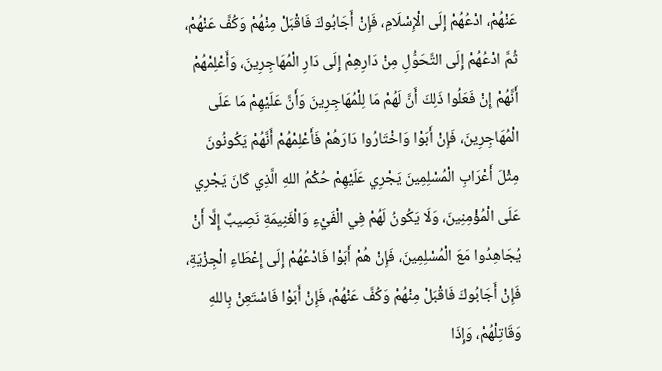عَنْهُمْ، ادْعُهُمْ إِلَى الْإِسْلَامِ، فَإِنْ أَجَابُوكَ فَاقْبَلْ مِنْهُمْ وَكُفَّ عَنْهُمْ، ثُمَّ ادْعُهُمْ إِلَى التَّحَوُّلِ مِنْ دَارِهِمْ إِلَى دَارِ الْمُهَاجِرِينَ، وَأَعْلِمْهُمْ أَنَّهُمْ إِنْ فَعَلُوا ذَلِكَ أَنَّ لَهُمْ مَا لِلْمُهَاجِرِينَ وَأَنَّ عَلَيْهِمْ مَا عَلَى الْمُهَاجِرِينَ، فَإِنْ أَبَوْا وَاخْتَارُوا دَارَهُمْ فَأَعْلِمْهُمْ أَنَّهُمْ يَكُونُونَ مِثْلَ أَعْرَابِ الْمُسْلِمِينَ يَجْرِي عَلَيْهِمْ حُكْمُ اللهِ الَّذِي كَانَ يَجْرِي عَلَى الْمُؤْمِنِينَ، وَلَا يَكُونُ لَهُمْ فِي الْفَيْءِ وَالْغَنِيمَةِ نَصِيبٌ إِلَّا أَنْ يُجَاهِدُوا مَعَ الْمُسْلِمِينَ، فَإِنْ هُمْ أَبَوْا فَادْعُهُمْ إِلَى إِعْطَاءِ الْجِزْيَةِ، فَإِنْ أَجَابُوكَ فَاقْبَلْ مِنْهُمْ وَكُفَّ عَنْهُمْ، فَإِنْ أَبَوْا فَاسْتَعِنْ بِاللهِ وَقَاتِلْهُمْ، وَإِذَا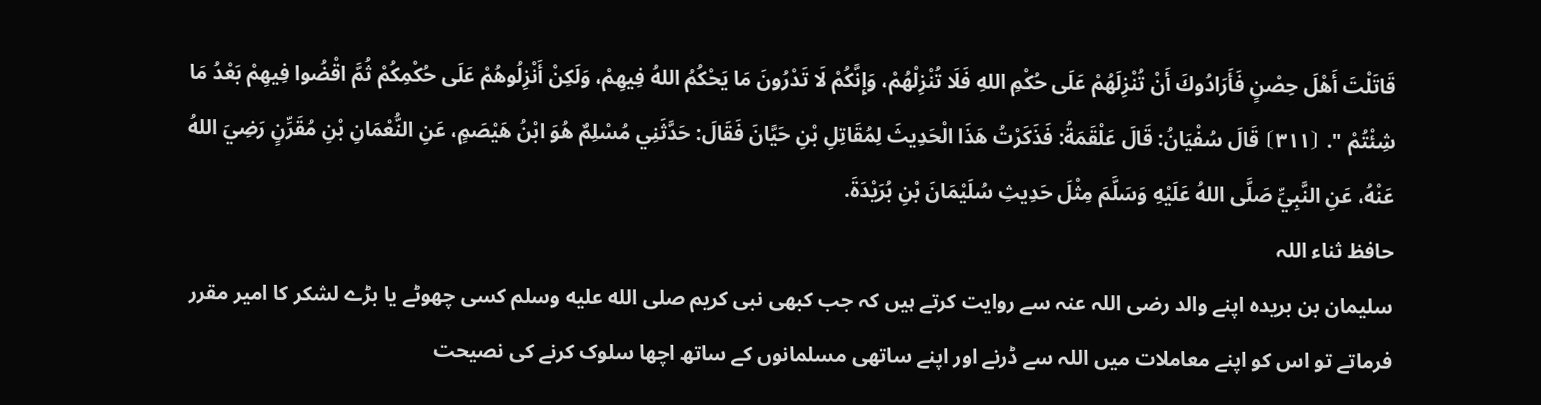قَاتَلْتَ أَهْلَ حِصْنٍ فَأَرَادُوكَ أَنْ تُنْزِلَهُمْ عَلَى حُكْمِ اللهِ فَلَا تُنْزِلْهُمْ، وَإِنَّكُمْ لَا تَدْرُونَ مَا يَحْكُمُ اللهُ فِيهِمْ، وَلَكِنْ أَنْزِلُوهُمْ عَلَى حُكْمِكُمْ ثُمَّ اقْضُوا فِيهِمْ بَعْدُ مَا شِئْتُمْ ". ⦗٣١١⦘ قَالَ سُفْيَانُ: قَالَ عَلْقَمَةُ: فَذَكَرْتُ هَذَا الْحَدِيثَ لِمُقَاتِلِ بْنِ حَيَّانَ فَقَالَ: حَدَّثَنِي مُسْلِمٌ هُوَ ابْنُ هَيْصَمٍ، عَنِ النُّعْمَانِ بْنِ مُقَرِّنٍ رَضِيَ اللهُ عَنْهُ، عَنِ النَّبِيِّ صَلَّى اللهُ عَلَيْهِ وَسَلَّمَ مِثْلَ حَدِيثِ سُلَيْمَانَ بْنِ بُرَيْدَةَ.
حافظ ثناء اللہ
سلیمان بن بریدہ اپنے والد رضی اللہ عنہ سے روایت کرتے ہیں کہ جب کبھی نبی کریم صلى الله عليه وسلم کسی چھوٹے یا بڑے لشکر کا امیر مقرر فرماتے تو اس کو اپنے معاملات میں اللہ سے ڈرنے اور اپنے ساتھی مسلمانوں کے ساتھ اچھا سلوک کرنے کی نصیحت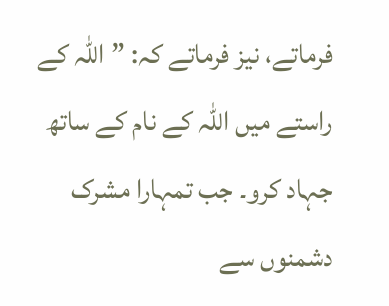فرماتے، نیز فرماتے کہ: ”اللہ کے راستے میں اللہ کے نام کے ساتھ جہاد کرو۔ جب تمہارا مشرک دشمنوں سے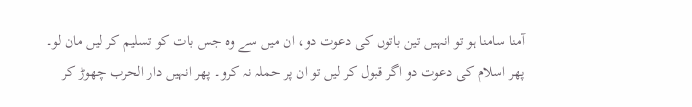آمنا سامنا ہو تو انہیں تین باتوں کی دعوت دو، ان میں سے وہ جس بات کو تسلیم کر لیں مان لو۔ پھر اسلام کی دعوت دو اگر قبول کر لیں تو ان پر حملہ نہ کرو۔ پھر انہیں دار الحرب چھوڑ کر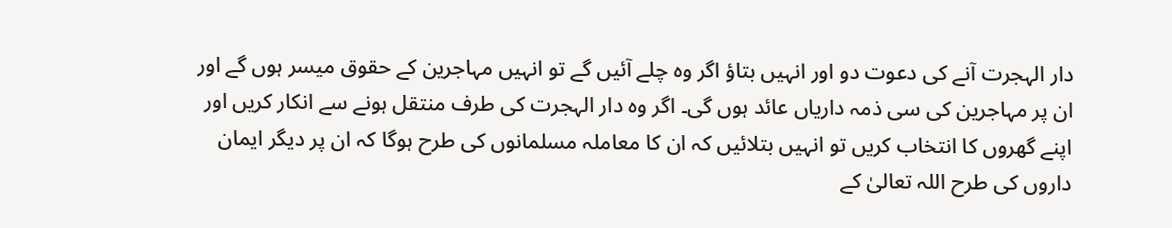دار الہجرت آنے کی دعوت دو اور انہیں بتاؤ اگر وہ چلے آئیں گے تو انہیں مہاجرین کے حقوق میسر ہوں گے اور ان پر مہاجرین کی سی ذمہ داریاں عائد ہوں گی۔ اگر وہ دار الہجرت کی طرف منتقل ہونے سے انکار کریں اور اپنے گھروں کا انتخاب کریں تو انہیں بتلائیں کہ ان کا معاملہ مسلمانوں کی طرح ہوگا کہ ان پر دیگر ایمان داروں کی طرح اللہ تعالیٰ کے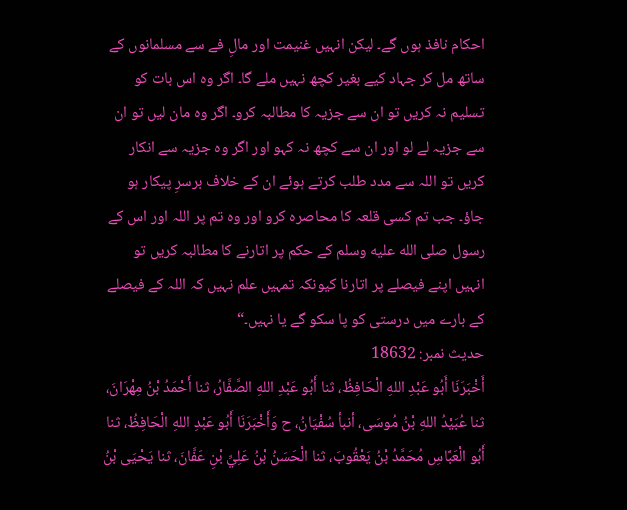احکام نافذ ہوں گے۔ لیکن انہیں غنیمت اور مالِ فے سے مسلمانوں کے ساتھ مل کر جہاد کیے بغیر کچھ نہیں ملے گا۔ اگر وہ اس بات کو تسلیم نہ کریں تو ان سے جزیہ کا مطالبہ کرو۔ اگر وہ مان لیں تو ان سے جزیہ لے لو اور ان سے کچھ نہ کہو اور اگر وہ جزیہ سے انکار کریں تو اللہ سے مدد طلب کرتے ہوئے ان کے خلاف برسرِ پیکار ہو جاؤ۔ جب تم کسی قلعہ کا محاصرہ کرو اور وہ تم پر اللہ اور اس کے رسول صلى الله عليه وسلم کے حکم پر اتارنے کا مطالبہ کریں تو انہیں اپنے فیصلے پر اتارنا کیونکہ تمہیں علم نہیں کہ اللہ کے فیصلے کے بارے میں درستی کو پا سکو گے یا نہیں۔“
حدیث نمبر: 18632
أَخْبَرَنَا أَبُو عَبْدِ اللهِ الْحَافِظُ، ثنا أَبُو عَبْدِ اللهِ الصَّفَّارُ، ثنا أَحْمَدُ بْنُ مِهْرَانَ، ثنا عُبَيْدُ اللهِ بْنُ مُوسَى، أنبأ سُفْيَانُ، ح وَأَخْبَرَنَا أَبُو عَبْدِ اللهِ الْحَافِظُ، ثنا أَبُو الْعَبَّاسِ مُحَمَّدُ بْنُ يَعْقُوبَ، ثنا الْحَسَنُ بْنُ عَلِيِّ بْنِ عَفَّانَ، ثنا يَحْيَى بْنُ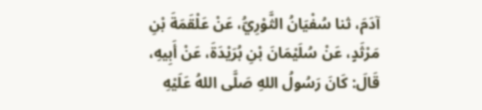آدَمَ، ثنا سُفْيَانُ الثَّوْرِيُّ، عَنْ عَلْقَمَةَ بْنِ مَرْثَدٍ، عَنْ سُلَيْمَانَ بْنِ بُرَيْدَةَ، عَنْ أَبِيهِ، قَالَ: كَانَ رَسُولُ اللهِ صَلَّى اللهُ عَلَيْهِ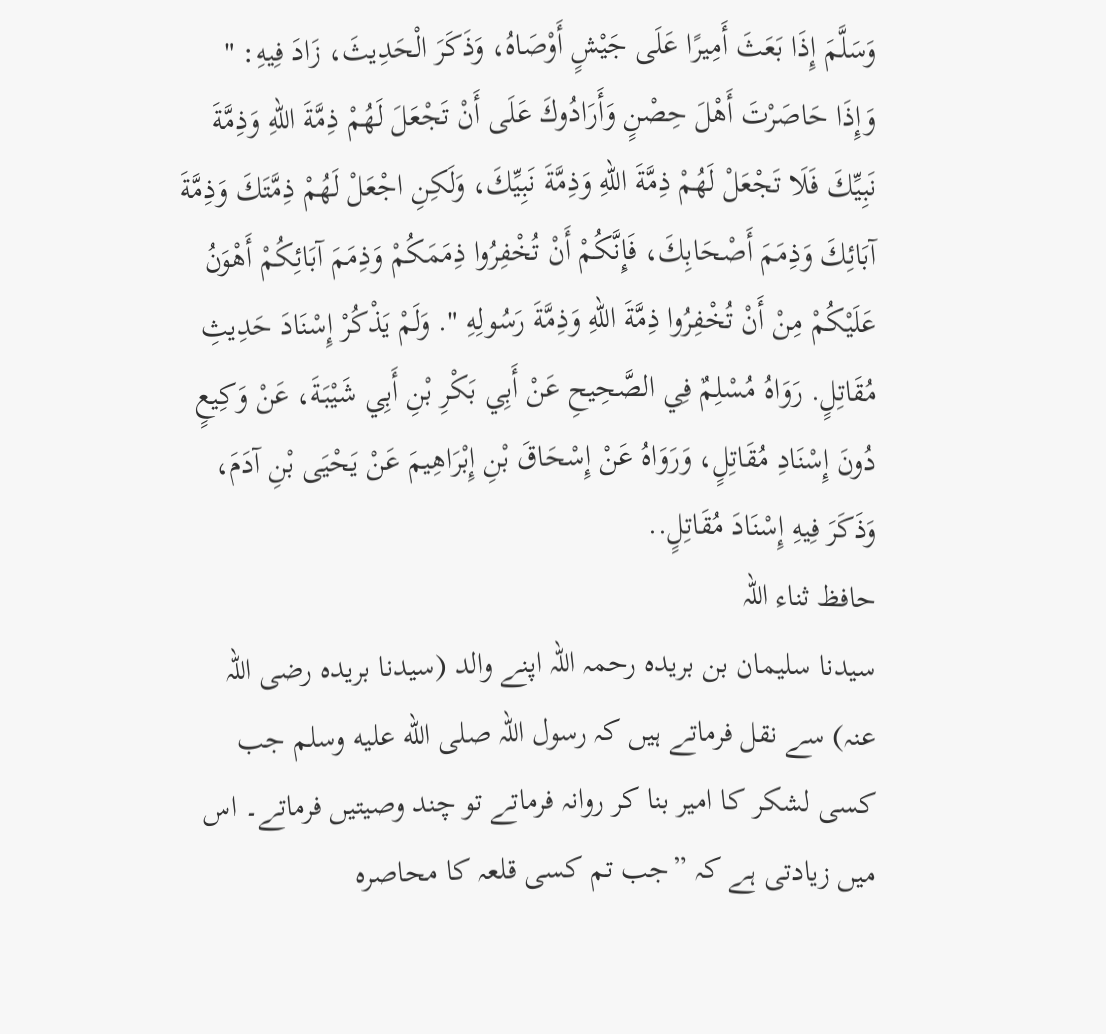وَسَلَّمَ إِذَا بَعَثَ أَمِيرًا عَلَى جَيْشٍ أَوْصَاهُ، وَذَكَرَ الْحَدِيثَ، زَادَ فِيهِ: " وَإِذَا حَاصَرْتَ أَهْلَ حِصْنٍ وَأَرَادُوكَ عَلَى أَنْ تَجْعَلَ لَهُمْ ذِمَّةَ اللهِ وَذِمَّةَ نَبِيِّكَ فَلَا تَجْعَلْ لَهُمْ ذِمَّةَ اللهِ وَذِمَّةَ نَبِيِّكَ، وَلَكِنِ اجْعَلْ لَهُمْ ذِمَّتَكَ وَذِمَّةَ آبَائِكَ وَذِمَمَ أَصْحَابِكَ، فَإِنَّكُمْ أَنْ تُخْفِرُوا ذِمَمَكُمْ وَذِمَمَ آبَائِكُمْ أَهْوَنُ عَلَيْكُمْ مِنْ أَنْ تُخْفِرُوا ذِمَّةَ اللهِ وَذِمَّةَ رَسُولِهِ ". وَلَمْ يَذْكُرْ إِسْنَادَ حَدِيثِ مُقَاتِلٍ. رَوَاهُ مُسْلِمٌ فِي الصَّحِيحِ عَنْ أَبِي بَكْرِ بْنِ أَبِي شَيْبَةَ، عَنْ وَكِيعٍ دُونَ إِسْنَادِ مُقَاتِلٍ، وَرَوَاهُ عَنْ إِسْحَاقَ بْنِ إِبْرَاهِيمَ عَنْ يَحْيَى بْنِ آدَمَ، وَذَكَرَ فِيهِ إِسْنَادَ مُقَاتِلٍ..
حافظ ثناء اللہ
سیدنا سلیمان بن بریدہ رحمہ اللہ اپنے والد (سیدنا بریدہ رضی اللہ عنہ) سے نقل فرماتے ہیں کہ رسول اللہ صلى الله عليه وسلم جب کسی لشکر کا امیر بنا کر روانہ فرماتے تو چند وصیتیں فرماتے۔ اس میں زیادتی ہے کہ ”جب تم کسی قلعہ کا محاصرہ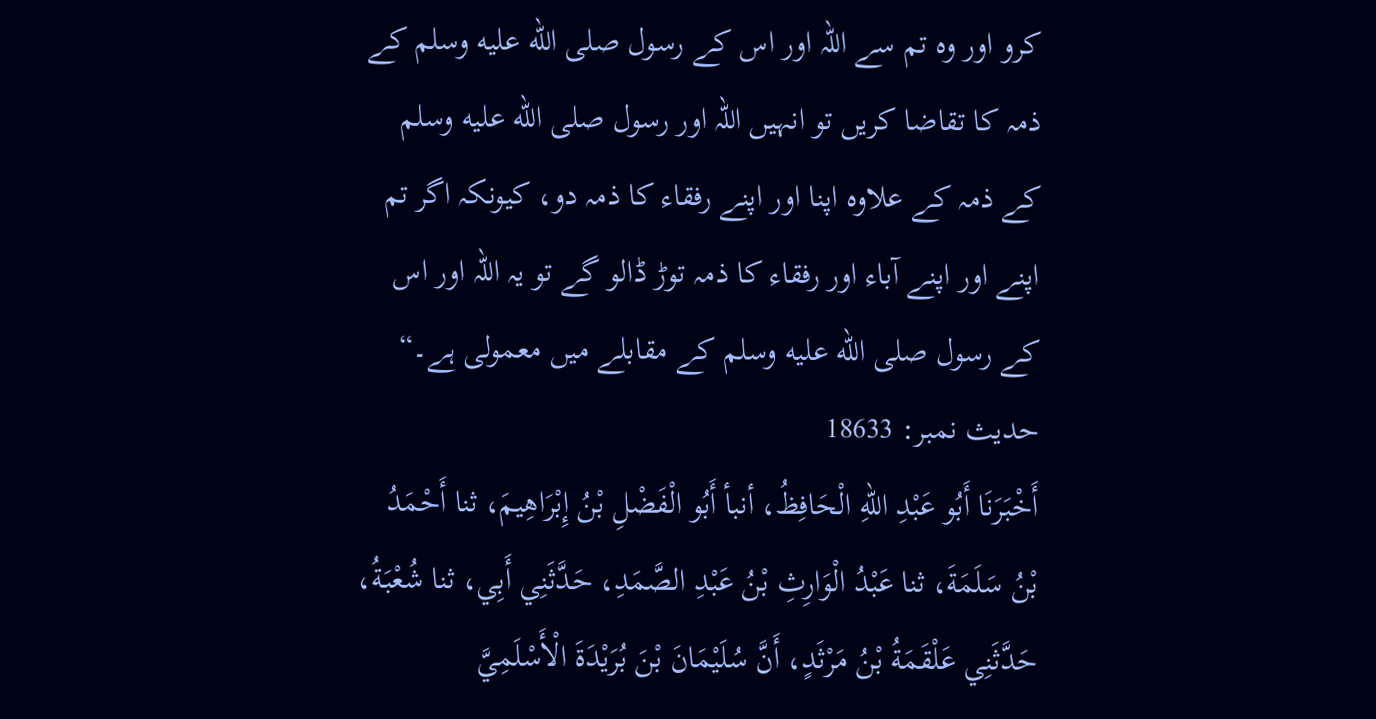کرو اور وہ تم سے اللہ اور اس کے رسول صلى الله عليه وسلم کے ذمہ کا تقاضا کریں تو انہیں اللہ اور رسول صلى الله عليه وسلم کے ذمہ کے علاوہ اپنا اور اپنے رفقاء کا ذمہ دو، کیونکہ اگر تم اپنے اور اپنے آباء اور رفقاء کا ذمہ توڑ ڈالو گے تو یہ اللہ اور اس کے رسول صلى الله عليه وسلم کے مقابلے میں معمولی ہے۔“
حدیث نمبر: 18633
أَخْبَرَنَا أَبُو عَبْدِ اللهِ الْحَافِظُ، أنبأ أَبُو الْفَضْلِ بْنُ إِبْرَاهِيمَ، ثنا أَحْمَدُ بْنُ سَلَمَةَ، ثنا عَبْدُ الْوَارِثِ بْنُ عَبْدِ الصَّمَدِ، حَدَّثَنِي أَبِي، ثنا شُعْبَةُ، حَدَّثَنِي عَلْقَمَةُ بْنُ مَرْثَدٍ، أَنَّ سُلَيْمَانَ بْنَ بُرَيْدَةَ الْأَسْلَمِيَّ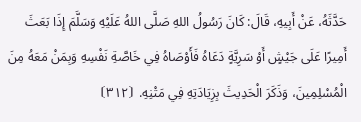حَدَّثَهُ، عَنْ أَبِيهِ، قَالَ: كَانَ رَسُولُ اللهِ صَلَّى اللهُ عَلَيْهِ وَسَلَّمَ إِذَا بَعَثَ أَمِيرًا عَلَى جَيْشٍ أَوْ سَرِيَّةٍ دَعَاهُ فَأَوْصَاهُ فِي خَاصَّةِ نَفْسِهِ وَبِمَنْ مَعَهُ مِنَ الْمُسْلِمِينَ، وَذَكَرَ الْحَدِيثَ بِزِيَادَتِهِ فِي مَتْنِهِ. ⦗٣١٢⦘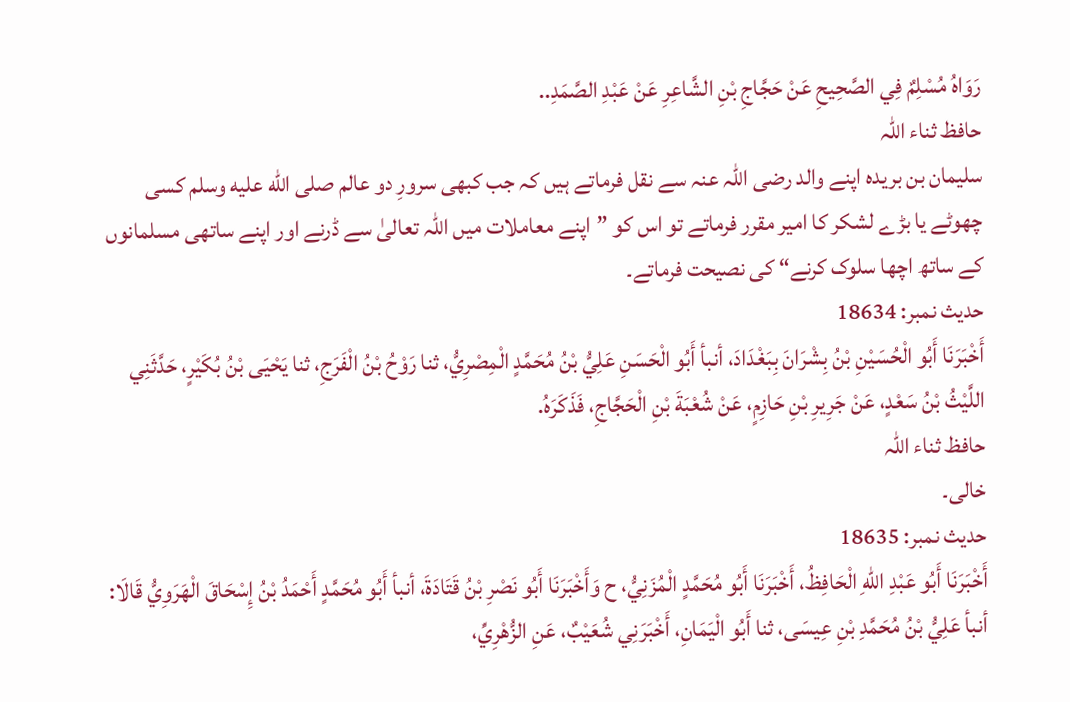رَوَاهُ مُسْلِمٌ فِي الصَّحِيحِ عَنْ حَجَّاجِ بْنِ الشَّاعِرِ عَنْ عَبْدِ الصَّمَدِ..
حافظ ثناء اللہ
سلیمان بن بریدہ اپنے والد رضی اللہ عنہ سے نقل فرماتے ہیں کہ جب کبھی سرورِ دو عالم صلى الله عليه وسلم کسی چھوٹے یا بڑے لشکر کا امیر مقرر فرماتے تو اس کو ”اپنے معاملات میں اللہ تعالیٰ سے ڈرنے اور اپنے ساتھی مسلمانوں کے ساتھ اچھا سلوک کرنے“ کی نصیحت فرماتے۔
حدیث نمبر: 18634
أَخْبَرَنَا أَبُو الْحُسَيْنِ بْنُ بِشْرَانَ بِبَغْدَادَ، أنبأ أَبُو الْحَسَنِ عَلِيُّ بْنُ مُحَمَّدٍ الْمِصْرِيُّ، ثنا رَوْحُ بْنُ الْفَرَجِ، ثنا يَحْيَى بْنُ بُكَيْرٍ، حَدَّثَنِي اللَّيْثُ بْنُ سَعْدٍ، عَنْ جَرِيرِ بْنِ حَازِمٍ، عَنْ شُعْبَةَ بْنِ الْحَجَّاجِ، فَذَكَرَهُ.
حافظ ثناء اللہ
خالی۔
حدیث نمبر: 18635
أَخْبَرَنَا أَبُو عَبْدِ اللهِ الْحَافِظُ، أَخْبَرَنَا أَبُو مُحَمَّدٍ الْمُزَنِيُّ، ح وَأَخْبَرَنَا أَبُو نَصْرِ بْنُ قَتَادَةَ، أنبأ أَبُو مُحَمَّدٍ أَحْمَدُ بْنُ إِسْحَاقَ الْهَرَوِيُّ قَالَا: أنبأ عَلِيُّ بْنُ مُحَمَّدِ بْنِ عِيسَى، ثنا أَبُو الْيَمَانِ، أَخْبَرَنِي شُعَيْبٌ، عَنِ الزُّهْرِيِّ،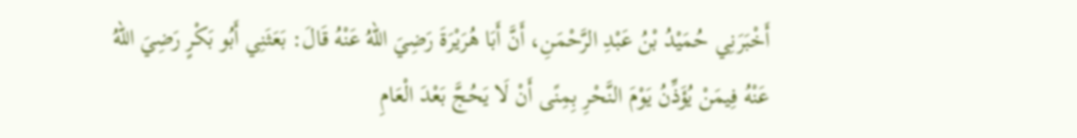أَخْبَرَنِي حُمَيْدُ بْنُ عَبْدِ الرَّحْمَنِ، أَنَّ أَبَا هُرَيْرَةَ رَضِيَ اللهُ عَنْهُ قَالَ: بَعَثَنِي أَبُو بَكْرٍ رَضِيَ اللهُ عَنْهُ فِيمَنْ يُؤَذِّنُ يَوْمَ النَّحْرِ بِمِنًى أَنْ لَا يَحُجَّ بَعْدَ الْعَامِ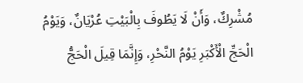مُشْرِكٌ، وَأَنْ لَا يَطُوفَ بِالْبَيْتِ عُرْيَانٌ، وَيَوْمُ الْحَجِّ الْأَكْبَرِ يَوْمُ النَّحْرِ، وَإِنَّمَا قِيلَ الْحَجُّ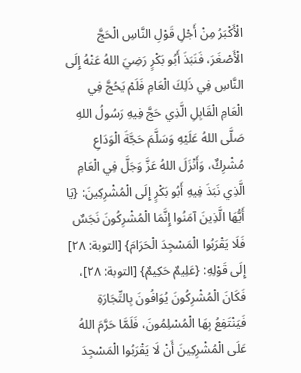الْأَكْبَرُ مِنْ أَجْلِ قَوْلِ النَّاسِ الْحَجَّ الْأَصْغَرَ، فَنَبَذَ أَبُو بَكْرٍ رَضِيَ اللهُ عَنْهُ إِلَى النَّاسِ فِي ذَلِكَ الْعَامِ فَلَمْ يَحُجَّ فِي الْعَامِ الْقَابِلِ الَّذِي حَجَّ فِيهِ رَسُولُ اللهِ صَلَّى اللهُ عَلَيْهِ وَسَلَّمَ حَجَّةَ الْوَدَاعِ مُشْرِكٌ، وَأَنْزَلَ اللهُ عَزَّ وَجَلَّ فِي الْعَامِ الَّذِي نَبَذَ فِيهِ أَبُو بَكْرٍ إِلَى الْمُشْرِكِينَ: {يَا أَيُّهَا الَّذِينَ آمَنُوا إِنَّمَا الْمُشْرِكُونَ نَجَسٌ فَلَا يَقْرَبُوا الْمَسْجِدَ الْحَرَامَ} [التوبة: ٢٨] إِلَى قَوْلِهِ: {عَلِيمٌ حَكِيمٌ} [التوبة: ٢٨]، فَكَانَ الْمُشْرِكُونَ يُوَافُونَ بِالتِّجَارَةِ فَيَنْتَفِعُ بِهَا الْمُسْلِمُونَ، فَلَمَّا حَرَّمَ اللهُ عَلَى الْمُشْرِكِينَ أَنْ لَا يَقْرَبُوا الْمَسْجِدَ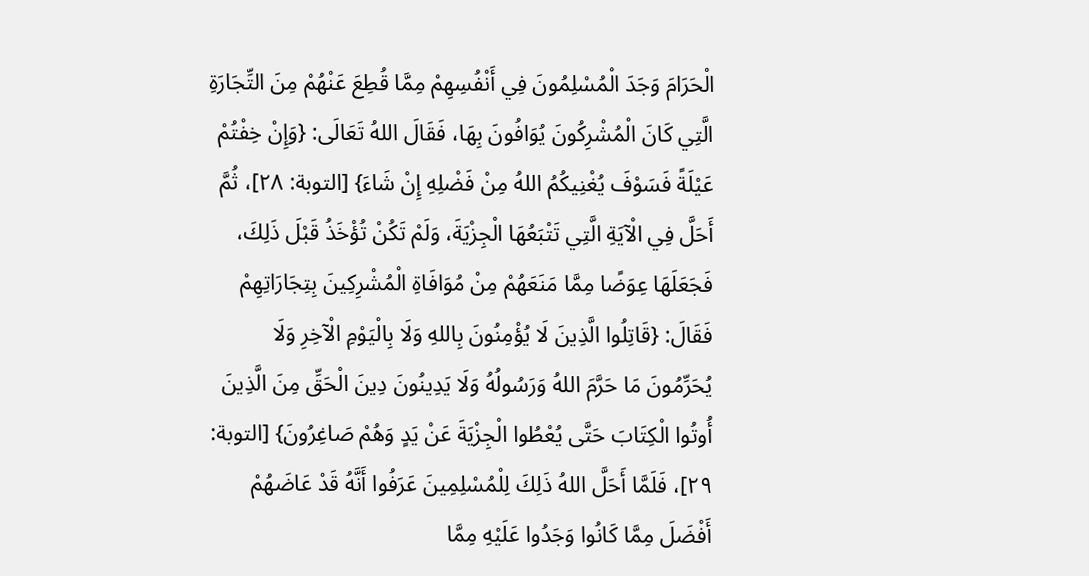الْحَرَامَ وَجَدَ الْمُسْلِمُونَ فِي أَنْفُسِهِمْ مِمَّا قُطِعَ عَنْهُمْ مِنَ التِّجَارَةِ الَّتِي كَانَ الْمُشْرِكُونَ يُوَافُونَ بِهَا، فَقَالَ اللهُ تَعَالَى: {وَإِنْ خِفْتُمْ عَيْلَةً فَسَوْفَ يُغْنِيكُمُ اللهُ مِنْ فَضْلِهِ إِنْ شَاءَ} [التوبة: ٢٨]، ثُمَّ أَحَلَّ فِي الْآيَةِ الَّتِي تَتْبَعُهَا الْجِزْيَةَ، وَلَمْ تَكُنْ تُؤْخَذُ قَبْلَ ذَلِكَ، فَجَعَلَهَا عِوَضًا مِمَّا مَنَعَهُمْ مِنْ مُوَافَاةِ الْمُشْرِكِينَ بِتِجَارَاتِهِمْ فَقَالَ: {قَاتِلُوا الَّذِينَ لَا يُؤْمِنُونَ بِاللهِ وَلَا بِالْيَوْمِ الْآخِرِ وَلَا يُحَرِّمُونَ مَا حَرَّمَ اللهُ وَرَسُولُهُ وَلَا يَدِينُونَ دِينَ الْحَقِّ مِنَ الَّذِينَ أُوتُوا الْكِتَابَ حَتَّى يُعْطُوا الْجِزْيَةَ عَنْ يَدٍ وَهُمْ صَاغِرُونَ} [التوبة: ٢٩]، فَلَمَّا أَحَلَّ اللهُ ذَلِكَ لِلْمُسْلِمِينَ عَرَفُوا أَنَّهُ قَدْ عَاضَهُمْ أَفْضَلَ مِمَّا كَانُوا وَجَدُوا عَلَيْهِ مِمَّا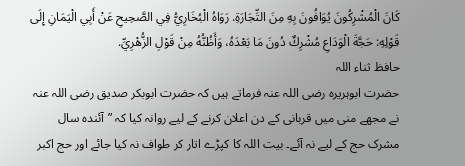كَانَ الْمُشْرِكُونَ يُوَافُونَ بِهِ مِنَ التِّجَارَةِ. رَوَاهُ الْبُخَارِيُّ فِي الصَّحِيحِ عَنْ أَبِي الْيَمَانِ إِلَى قَوْلِهِ: حَجَّةَ الْوَدَاعِ مُشْرِكٌ دُونَ مَا بَعْدَهُ، وَأَظُنُّهُ مِنْ قَوْلِ الزُّهْرِيِّ.
حافظ ثناء اللہ
حضرت ابوہریرہ رضی اللہ عنہ فرماتے ہیں کہ حضرت ابوبکر صدیق رضی اللہ عنہ نے مجھے منی میں قربانی کے دن اعلان کرنے کے لیے روانہ کیا کہ ”آئندہ سال مشرک حج کے لیے نہ آئے۔ بیت اللہ کا کپڑے اتار کر طواف نہ کیا جائے اور حج اکبر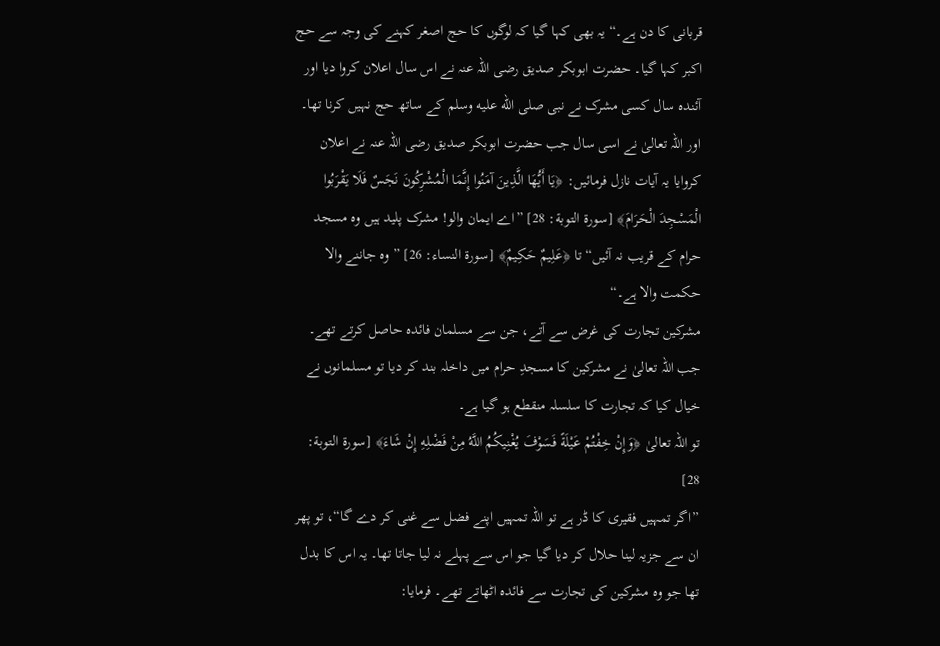قربانی کا دن ہے۔“ یہ بھی کہا گیا کہ لوگوں کا حج اصغر کہنے کی وجہ سے حج اکبر کہا گیا۔ حضرت ابوبکر صدیق رضی اللہ عنہ نے اس سال اعلان کروا دیا اور آئندہ سال کسی مشرک نے نبی صلى الله عليه وسلم کے ساتھ حج نہیں کرنا تھا۔ اور اللہ تعالیٰ نے اسی سال جب حضرت ابوبکر صدیق رضی اللہ عنہ نے اعلان کروایا یہ آیات نازل فرمائیں: ﴿يَا أَيُّهَا الَّذِينَ آمَنُوا إِنَّمَا الْمُشْرِكُونَ نَجَسٌ فَلَا يَقْرَبُوا الْمَسْجِدَ الْحَرَامَ﴾ [سورة التوبة: 28] ”اے ایمان والو! مشرک پلید ہیں وہ مسجد حرام کے قریب نہ آئیں“ تا ﴿عَلِيمٌ حَكِيمٌ﴾ [سورة النساء: 26] ”وہ جاننے والا حکمت والا ہے۔“
مشرکین تجارت کی غرض سے آتے، جن سے مسلمان فائدہ حاصل کرتے تھے۔ جب اللہ تعالیٰ نے مشرکین کا مسجدِ حرام میں داخلہ بند کر دیا تو مسلمانوں نے خیال کیا کہ تجارت کا سلسلہ منقطع ہو گیا ہے۔
تو اللہ تعالیٰ ﴿وَإِنْ خِفْتُمْ عَيْلَةً فَسَوْفَ يُغْنِيكُمُ اللَّهُ مِنْ فَضْلِهِ إِنْ شَاءَ﴾ [سورة التوبة: 28]
”اگر تمہیں فقیری کا ڈر ہے تو اللہ تمہیں اپنے فضل سے غنی کر دے گا“، تو پھر ان سے جزیہ لینا حلال کر دیا گیا جو اس سے پہلے نہ لیا جاتا تھا۔ یہ اس کا بدل تھا جو وہ مشرکین کی تجارت سے فائدہ اٹھاتے تھے۔ فرمایا: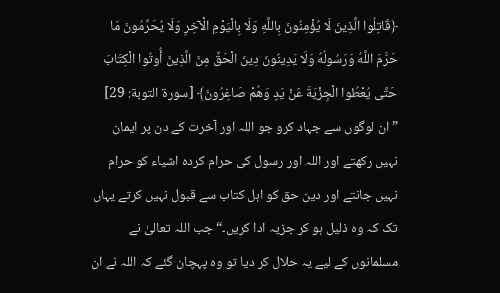﴿قَاتِلُوا الَّذِينَ لَا يُؤْمِنُونَ بِاللَّهِ وَلَا بِالْيَوْمِ الْآخِرِ وَلَا يُحَرِّمُونَ مَا حَرَّمَ اللَّهُ وَرَسُولُهُ وَلَا يَدِينُونَ دِينَ الْحَقِّ مِنَ الَّذِينَ أُوتُوا الْكِتَابَ حَتَّى يُعْطُوا الْجِزْيَةَ عَنْ يَدٍ وَهُمْ صَاغِرُونَ﴾ [سورة التوبة: 29] ”ان لوگوں سے جہاد کرو جو اللہ اور آخرت کے دن پر ایمان نہیں رکھتے اور اللہ اور رسول کی حرام کردہ اشیاء کو حرام نہیں جانتے اور دین حق کو اہل کتاب سے قبول نہیں کرتے یہاں تک کہ وہ ذلیل ہو کر جزیہ ادا کریں۔“ جب اللہ تعالیٰ نے مسلمانوں کے لیے یہ حلال کر دیا تو وہ پہچان گئے کہ اللہ نے ان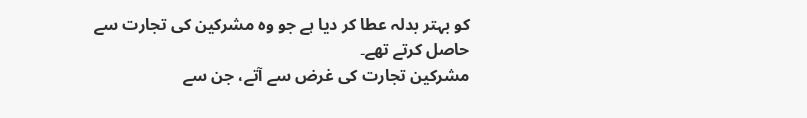کو بہتر بدلہ عطا کر دیا ہے جو وہ مشرکین کی تجارت سے حاصل کرتے تھے۔
مشرکین تجارت کی غرض سے آتے، جن سے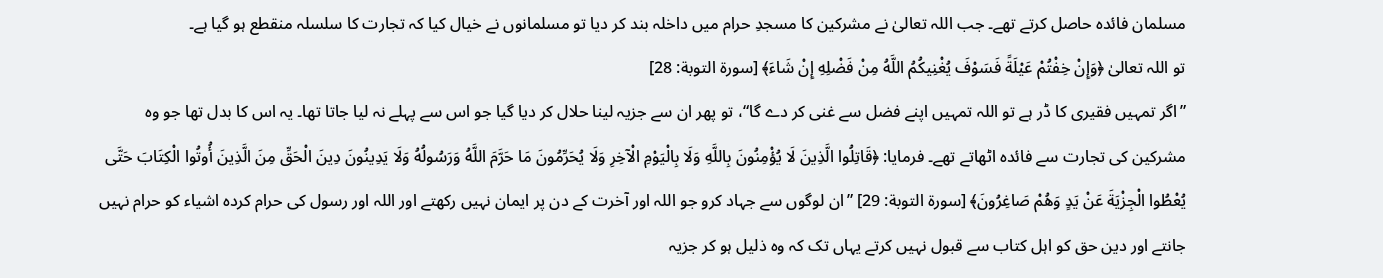مسلمان فائدہ حاصل کرتے تھے۔ جب اللہ تعالیٰ نے مشرکین کا مسجدِ حرام میں داخلہ بند کر دیا تو مسلمانوں نے خیال کیا کہ تجارت کا سلسلہ منقطع ہو گیا ہے۔
تو اللہ تعالیٰ ﴿وَإِنْ خِفْتُمْ عَيْلَةً فَسَوْفَ يُغْنِيكُمُ اللَّهُ مِنْ فَضْلِهِ إِنْ شَاءَ﴾ [سورة التوبة: 28]
”اگر تمہیں فقیری کا ڈر ہے تو اللہ تمہیں اپنے فضل سے غنی کر دے گا“، تو پھر ان سے جزیہ لینا حلال کر دیا گیا جو اس سے پہلے نہ لیا جاتا تھا۔ یہ اس کا بدل تھا جو وہ مشرکین کی تجارت سے فائدہ اٹھاتے تھے۔ فرمایا: ﴿قَاتِلُوا الَّذِينَ لَا يُؤْمِنُونَ بِاللَّهِ وَلَا بِالْيَوْمِ الْآخِرِ وَلَا يُحَرِّمُونَ مَا حَرَّمَ اللَّهُ وَرَسُولُهُ وَلَا يَدِينُونَ دِينَ الْحَقِّ مِنَ الَّذِينَ أُوتُوا الْكِتَابَ حَتَّى يُعْطُوا الْجِزْيَةَ عَنْ يَدٍ وَهُمْ صَاغِرُونَ﴾ [سورة التوبة: 29] ”ان لوگوں سے جہاد کرو جو اللہ اور آخرت کے دن پر ایمان نہیں رکھتے اور اللہ اور رسول کی حرام کردہ اشیاء کو حرام نہیں جانتے اور دین حق کو اہل کتاب سے قبول نہیں کرتے یہاں تک کہ وہ ذلیل ہو کر جزیہ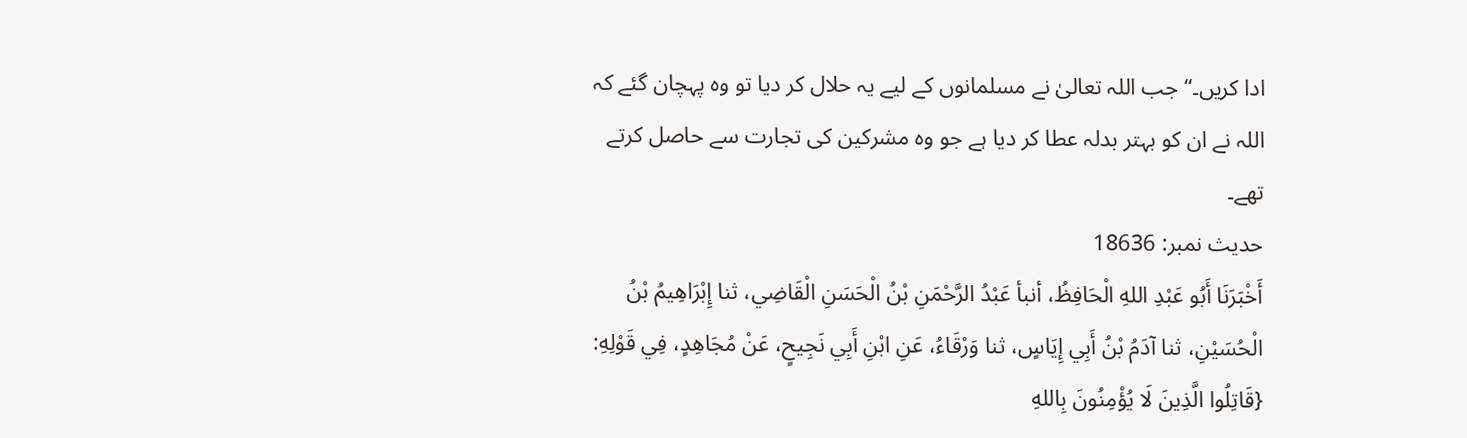ادا کریں۔“ جب اللہ تعالیٰ نے مسلمانوں کے لیے یہ حلال کر دیا تو وہ پہچان گئے کہ اللہ نے ان کو بہتر بدلہ عطا کر دیا ہے جو وہ مشرکین کی تجارت سے حاصل کرتے تھے۔
حدیث نمبر: 18636
أَخْبَرَنَا أَبُو عَبْدِ اللهِ الْحَافِظُ، أنبأ عَبْدُ الرَّحْمَنِ بْنُ الْحَسَنِ الْقَاضِي، ثنا إِبْرَاهِيمُ بْنُ الْحُسَيْنِ، ثنا آدَمُ بْنُ أَبِي إِيَاسٍ، ثنا وَرْقَاءُ، عَنِ ابْنِ أَبِي نَجِيحٍ، عَنْ مُجَاهِدٍ، فِي قَوْلِهِ: {قَاتِلُوا الَّذِينَ لَا يُؤْمِنُونَ بِاللهِ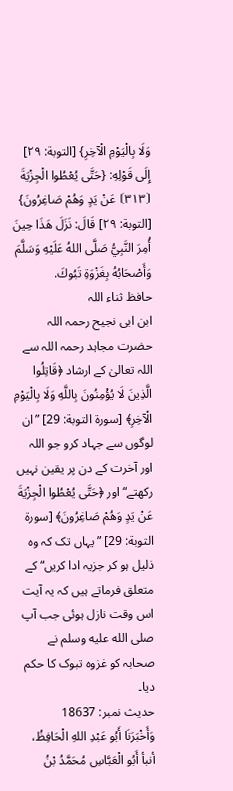وَلَا بِالْيَوْمِ الْآخِرِ} [التوبة: ٢٩] إِلَى قَوْلِهِ: {حَتَّى يُعْطُوا الْجِزْيَةَ ⦗٣١٣⦘ عَنْ يَدٍ وَهُمْ صَاغِرُونَ} [التوبة: ٢٩] قَالَ: نَزَلَ هَذَا حِينَ أُمِرَ النَّبِيُّ صَلَّى اللهُ عَلَيْهِ وَسَلَّمَ وَأَصْحَابُهُ بِغَزْوَةِ تَبُوكَ.
حافظ ثناء اللہ
ابن ابی نجیح رحمہ اللہ حضرت مجاہد رحمہ اللہ سے اللہ تعالیٰ کے ارشاد ﴿قَاتِلُوا الَّذِينَ لَا يُؤْمِنُونَ بِاللَّهِ وَلَا بِالْيَوْمِ الْآخِرِ﴾ [سورة التوبة: 29] ”ان لوگوں سے جہاد کرو جو اللہ اور آخرت کے دن پر یقین نہیں رکھتے“ اور ﴿حَتَّى يُعْطُوا الْجِزْيَةَ عَنْ يَدٍ وَهُمْ صَاغِرُونَ﴾ [سورة التوبة: 29] ”یہاں تک کہ وہ ذلیل ہو کر جزیہ ادا کریں“ کے متعلق فرماتے ہیں کہ یہ آیت اس وقت نازل ہوئی جب آپ صلى الله عليه وسلم نے صحابہ کو غزوہ تبوک کا حکم دیا۔
حدیث نمبر: 18637
وَأَخْبَرَنَا أَبُو عَبْدِ اللهِ الْحَافِظُ، أنبأ أَبُو الْعَبَّاسِ مُحَمَّدُ بْنُ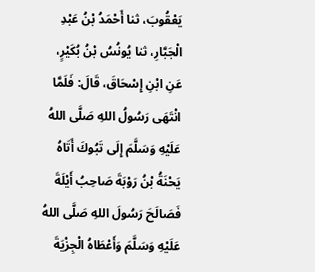يَعْقُوبَ، ثنا أَحْمَدُ بْنُ عَبْدِ الْجَبَّارِ، ثنا يُونُسُ بْنُ بُكَيْرٍ، عَنِ ابْنِ إِسْحَاقَ، قَالَ: فَلَمَّا انْتَهَى رَسُولُ اللهِ صَلَّى اللهُ عَلَيْهِ وَسَلَّمَ إِلَى تَبُوكَ أَتَاهُ يَحْنَةُ بْنُ رَوْبَةَ صَاحِبُ أَيْلَةَ فَصَالَحَ رَسُولَ اللهِ صَلَّى اللهُ عَلَيْهِ وَسَلَّمَ وَأَعْطَاهُ الْجِزْيَةَ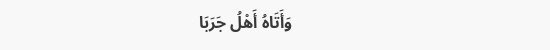وَأَتَاهُ أَهْلُ جَرَبَا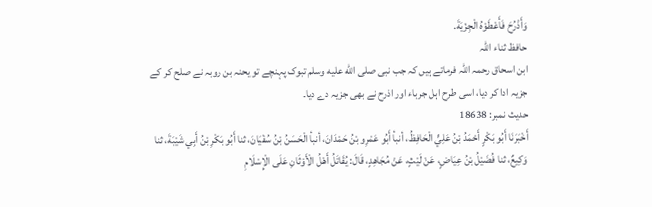وَأَذْرُحَ فَأَعْطَوْهُ الْجِزْيَةَ.
حافظ ثناء اللہ
ابن اسحاق رحمہ اللہ فرماتے ہیں کہ جب نبی صلى الله عليه وسلم تبوک پہنچے تو یحنہ بن روبہ نے صلح کر کے جزیہ ادا کر دیا، اسی طرح اہل جرباء اور اذرح نے بھی جزیہ دے دیا۔
حدیث نمبر: 18638
أَخْبَرَنَا أَبُو بَكْرٍ أَحْمَدُ بْنُ عَلِيٍّ الْحَافِظُ، أنبأ أَبُو عَمْرِو بْنُ حَمْدَانَ، أنبأ الْحَسَنُ بْنُ سُفْيَانَ، ثنا أَبُو بَكْرِ بْنُ أَبِي شَيْبَةَ، ثنا وَكِيعٌ، ثنا فُضَيْلُ بْنُ عِيَاضٍ، عَنْ لَيْثٍ، عَنْ مُجَاهِدٍ، قَالَ: يُقَاتَلُ أَهْلُ الْأَوْثَانِ عَلَى الْإِسْلَامِ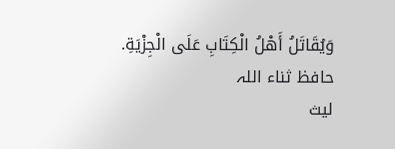وَيُقَاتَلُ أَهْلُ الْكِتَابِ عَلَى الْجِزْيَةِ.
حافظ ثناء اللہ
لیث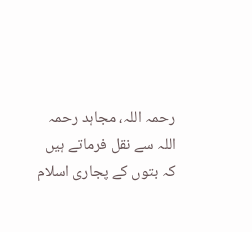رحمہ اللہ، مجاہد رحمہ اللہ سے نقل فرماتے ہیں کہ بتوں کے پجاری اسلام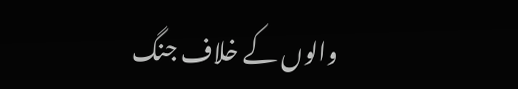والوں کے خلاف جنگ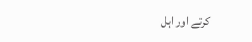کرتے اور اہل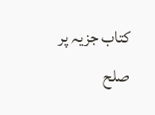کتاب جزیہ پر صلح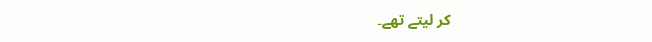کر لیتے تھے۔